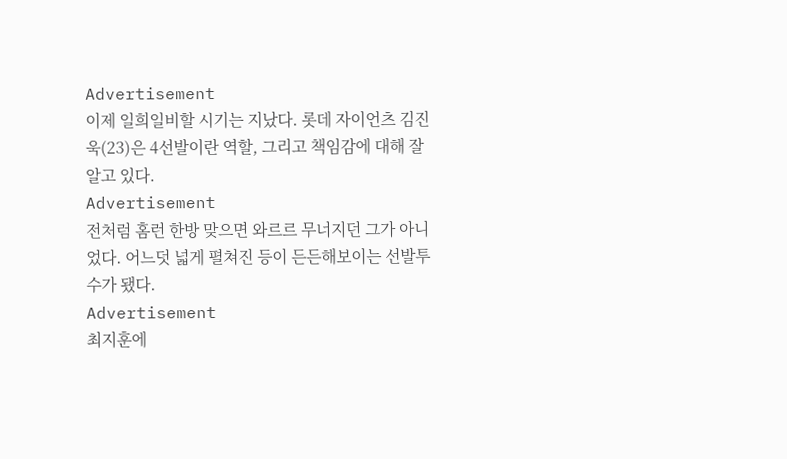Advertisement
이제 일희일비할 시기는 지났다. 롯데 자이언츠 김진욱(23)은 4선발이란 역할, 그리고 책임감에 대해 잘 알고 있다.
Advertisement
전처럼 홈런 한방 맞으면 와르르 무너지던 그가 아니었다. 어느덧 넓게 펼쳐진 등이 든든해보이는 선발투수가 됐다.
Advertisement
최지훈에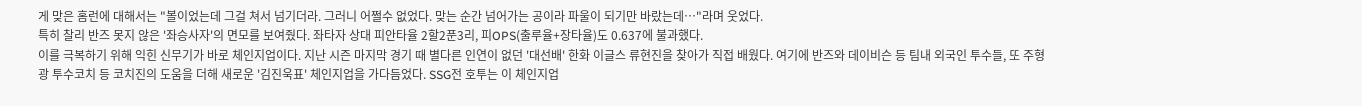게 맞은 홈런에 대해서는 "볼이었는데 그걸 쳐서 넘기더라. 그러니 어쩔수 없었다. 맞는 순간 넘어가는 공이라 파울이 되기만 바랐는데…"라며 웃었다.
특히 찰리 반즈 못지 않은 '좌승사자'의 면모를 보여줬다. 좌타자 상대 피안타율 2할2푼3리, 피OPS(출루율+장타율)도 0.637에 불과했다.
이를 극복하기 위해 익힌 신무기가 바로 체인지업이다. 지난 시즌 마지막 경기 때 별다른 인연이 없던 '대선배' 한화 이글스 류현진을 찾아가 직접 배웠다. 여기에 반즈와 데이비슨 등 팀내 외국인 투수들, 또 주형광 투수코치 등 코치진의 도움을 더해 새로운 '김진욱표' 체인지업을 가다듬었다. SSG전 호투는 이 체인지업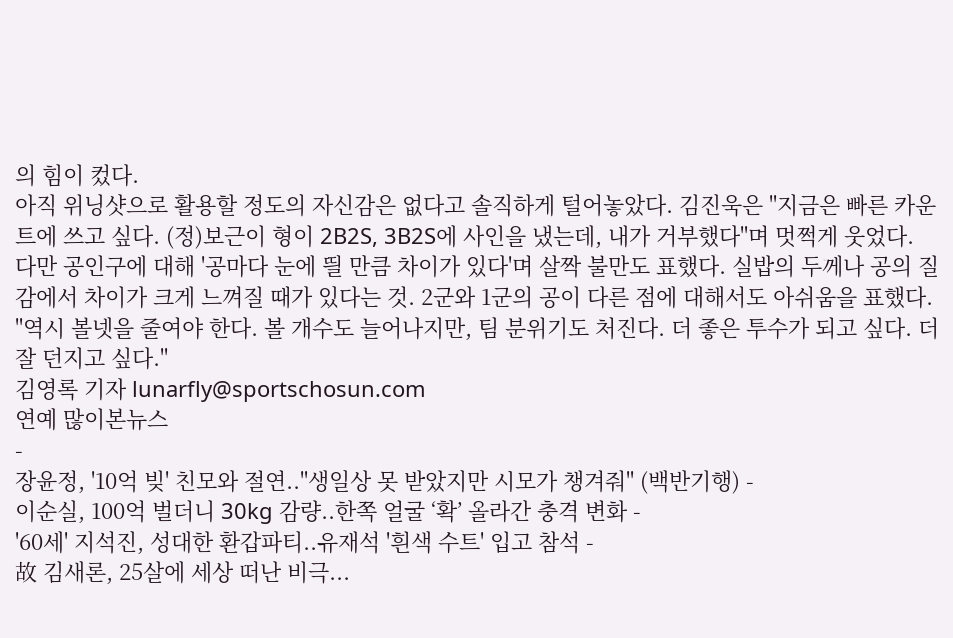의 힘이 컸다.
아직 위닝샷으로 활용할 정도의 자신감은 없다고 솔직하게 털어놓았다. 김진욱은 "지금은 빠른 카운트에 쓰고 싶다. (정)보근이 형이 2B2S, 3B2S에 사인을 냈는데, 내가 거부했다"며 멋쩍게 웃었다.
다만 공인구에 대해 '공마다 눈에 띌 만큼 차이가 있다'며 살짝 불만도 표했다. 실밥의 두께나 공의 질감에서 차이가 크게 느껴질 때가 있다는 것. 2군와 1군의 공이 다른 점에 대해서도 아쉬움을 표했다.
"역시 볼넷을 줄여야 한다. 볼 개수도 늘어나지만, 팀 분위기도 처진다. 더 좋은 투수가 되고 싶다. 더 잘 던지고 싶다."
김영록 기자 lunarfly@sportschosun.com
연예 많이본뉴스
-
장윤정, '10억 빚' 친모와 절연.."생일상 못 받았지만 시모가 챙겨줘" (백반기행) -
이순실, 100억 벌더니 30kg 감량..한쪽 얼굴 ‘확’ 올라간 충격 변화 -
'60세' 지석진, 성대한 환갑파티..유재석 '흰색 수트' 입고 참석 -
故 김새론, 25살에 세상 떠난 비극...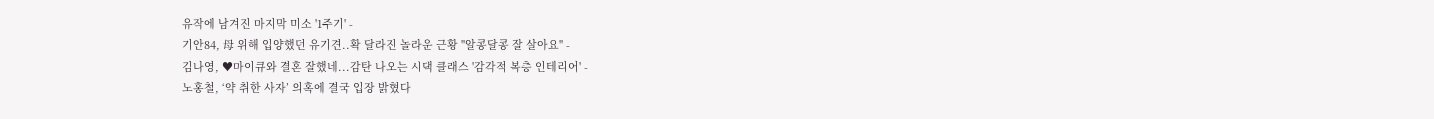유작에 남겨진 마지막 미소 '1주기' -
기안84, 母 위해 입양했던 유기견..확 달라진 놀라운 근황 "알콩달콩 잘 살아요" -
김나영, ♥마이큐와 결혼 잘했네...감탄 나오는 시댁 클래스 '감각적 복층 인테리어' -
노홍철, ‘약 취한 사자’ 의혹에 결국 입장 밝혔다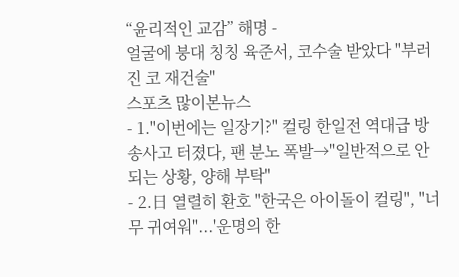“윤리적인 교감” 해명 -
얼굴에 붕대 칭칭 육준서, 코수술 받았다 "부러진 코 재건술"
스포츠 많이본뉴스
- 1."이번에는 일장기?" 컬링 한일전 역대급 방송사고 터졌다, 팬 분노 폭발→"일반적으로 안 되는 상황, 양해 부탁"
- 2.日 열렬히 환호 "한국은 아이돌이 컬링", "너무 귀여워"...'운명의 한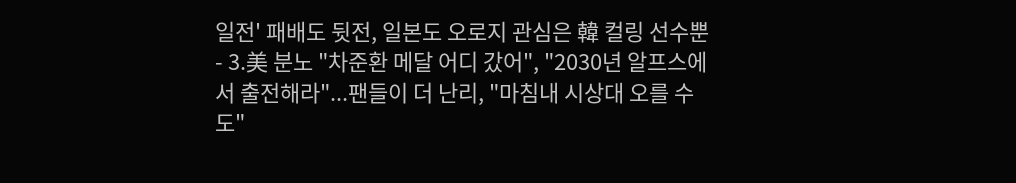일전' 패배도 뒷전, 일본도 오로지 관심은 韓 컬링 선수뿐
- 3.美 분노 "차준환 메달 어디 갔어", "2030년 알프스에서 출전해라"...팬들이 더 난리, "마침내 시상대 오를 수도"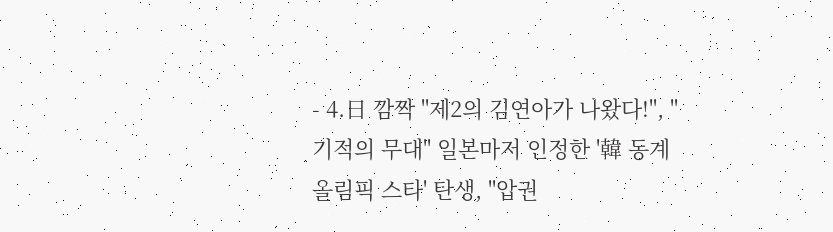- 4.日 깜짝 "제2의 김연아가 나왔다!", "기적의 무대" 일본마저 인정한 '韓 동계올림픽 스타' 탄생, "압권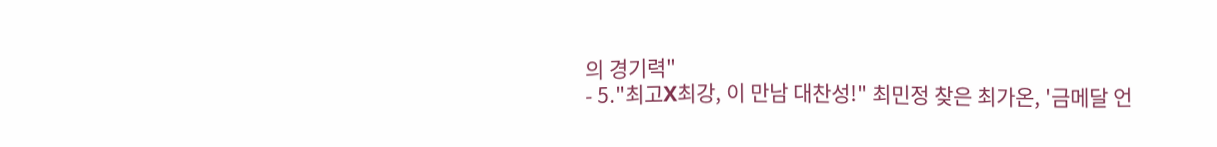의 경기력"
- 5."최고X최강, 이 만남 대찬성!" 최민정 찾은 최가온, '금메달 언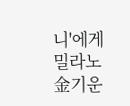니'에게 밀라노 金기운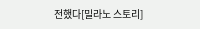전했다[밀라노 스토리]